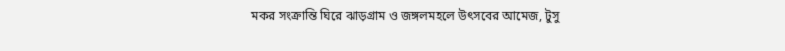মকর সংক্রান্তি ঘিরে ঝাড়গ্রাম ও জঙ্গলমহলে উৎসবের আমেজ, টুসু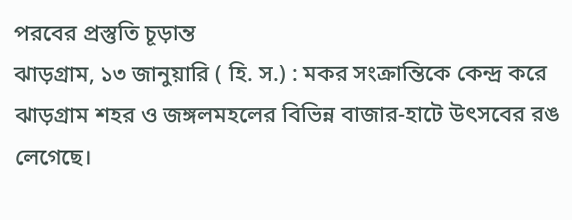পরবের প্রস্তুতি চূড়ান্ত
ঝাড়গ্রাম, ১৩ জানুয়ারি ( হি. স.) : মকর সংক্রান্তিকে কেন্দ্র করে ঝাড়গ্রাম শহর ও জঙ্গলমহলের বিভিন্ন বাজার-হাটে উৎসবের রঙ লেগেছে।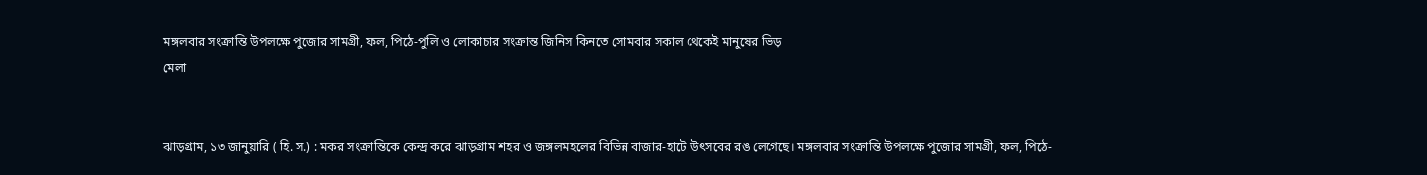মঙ্গলবার সংক্রান্তি উপলক্ষে পুজোর সামগ্রী, ফল, পিঠে-পুলি ও লোকাচার সংক্রান্ত জিনিস কিনতে সোমবার সকাল থেকেই মানুষের ভিড়
মেলা


ঝাড়গ্রাম, ১৩ জানুয়ারি ( হি. স.) : মকর সংক্রান্তিকে কেন্দ্র করে ঝাড়গ্রাম শহর ও জঙ্গলমহলের বিভিন্ন বাজার-হাটে উৎসবের রঙ লেগেছে। মঙ্গলবার সংক্রান্তি উপলক্ষে পুজোর সামগ্রী, ফল, পিঠে-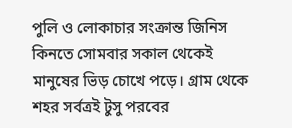পুলি ও লোকাচার সংক্রান্ত জিনিস কিনতে সোমবার সকাল থেকেই মানুষের ভিড় চোখে পড়ে। গ্রাম থেকে শহর সর্বত্রই টুসু পরবের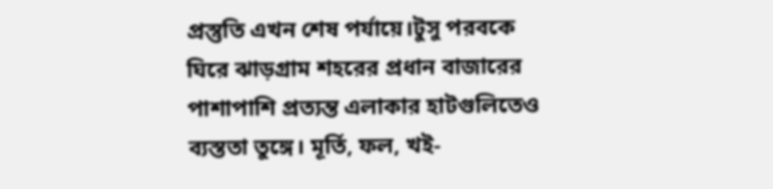প্রস্তুতি এখন শেষ পর্যায়ে।টুসু পরবকে ঘিরে ঝাড়গ্রাম শহরের প্রধান বাজারের পাশাপাশি প্রত্যন্ত এলাকার হাটগুলিতেও ব্যস্ততা তুঙ্গে। মূর্তি, ফল, খই-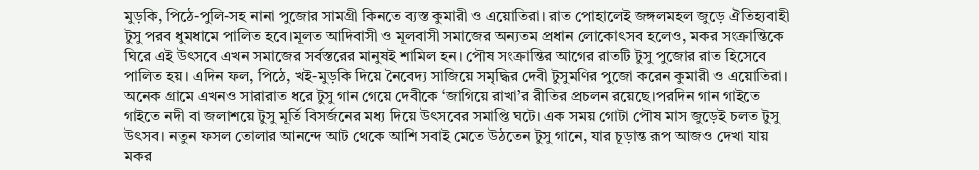মুড়কি, পিঠে-পুলি-সহ নানা পুজোর সামগ্রী কিনতে ব্যস্ত কুমারী ও এয়োতিরা। রাত পোহালেই জঙ্গলমহল জুড়ে ঐতিহ্যবাহী টুসু পরব ধুমধামে পালিত হবে।মূলত আদিবাসী ও মূলবাসী সমাজের অন্যতম প্রধান লোকোৎসব হলেও, মকর সংক্রান্তিকে ঘিরে এই উৎসবে এখন সমাজের সর্বস্তরের মানুষই শামিল হন। পৌষ সংক্রান্তির আগের রাতটি টুসু পুজোর রাত হিসেবে পালিত হয়। এদিন ফল, পিঠে, খই-মুড়কি দিয়ে নৈবেদ্য সাজিয়ে সমৃদ্ধির দেবী টুসুমণির পুজো করেন কুমারী ও এয়োতিরা। অনেক গ্রামে এখনও সারারাত ধরে টুসু গান গেয়ে দেবীকে ‘জাগিয়ে রাখা’র রীতির প্রচলন রয়েছে।পরদিন গান গাইতে গাইতে নদী বা জলাশয়ে টুসু মূর্তি বিসর্জনের মধ্য দিয়ে উৎসবের সমাপ্তি ঘটে। এক সময় গোটা পৌষ মাস জুড়েই চলত টুসু উৎসব। নতুন ফসল তোলার আনন্দে আট থেকে আশি সবাই মেতে উঠতেন টুসু গানে, যার চূড়ান্ত রূপ আজও দেখা যায় মকর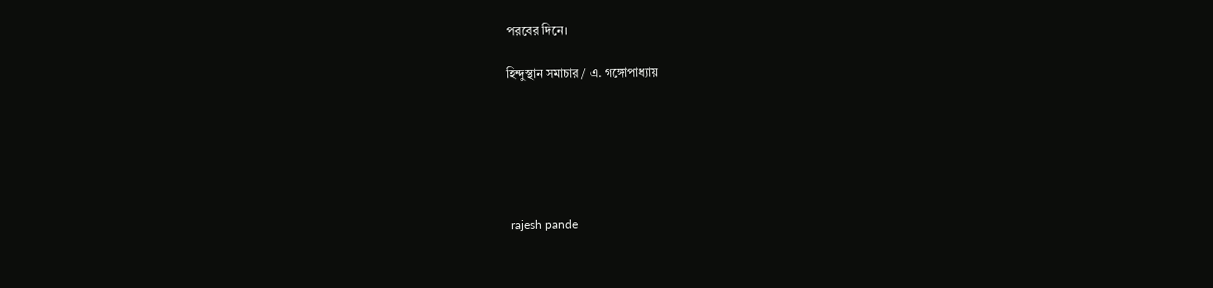পরবের দিনে।

হিন্দুস্থান সমাচার / এ. গঙ্গোপাধ্যায়






 rajesh pande